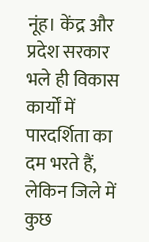नूंह। केंद्र और प्रदेश सरकार भले ही विकास कार्यों में पारदर्शिता का दम भरते हैं, लेकिन जिले में कुछ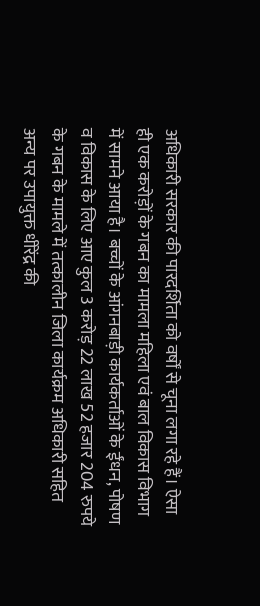अधिकारी सरकार की पारदर्शिता को वर्षों से चूना लगा रहे हैं। ऐसा ही एक करोड़ों के गबन का मामला महिला एवं बाल विकास विभाग में सामने आया है। बच्चों के आंगनबाड़ी कार्यकर्ताओं के ईंधन, पोषण व विकास के लिए आए कुल 3 करोड़ 22 लाख 52 हजार 204 रुपये के गबन के मामले में तत्कालीन जिला कार्यक्रम अधिकारी सहित अन्य पर उपायुक्त धीरेंद्र की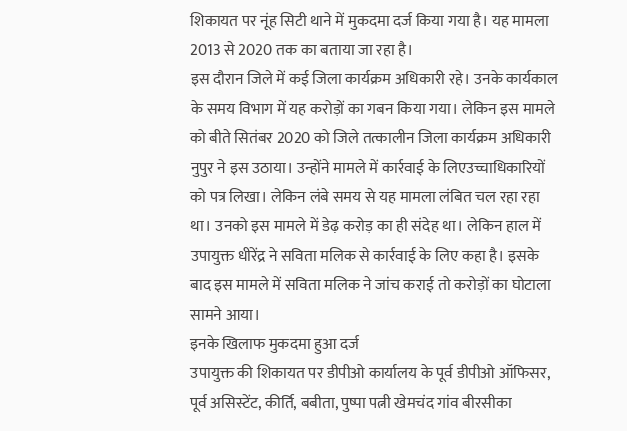शिकायत पर नूंह सिटी थाने में मुकदमा दर्ज किया गया है। यह मामला 2013 से 2020 तक का बताया जा रहा है।
इस दौरान जिले में कई जिला कार्यक्रम अधिकारी रहे। उनके कार्यकाल के समय विभाग में यह करोड़ों का गबन किया गया। लेकिन इस मामले को बीते सितंबर 2020 को जिले तत्कालीन जिला कार्यक्रम अधिकारी नुपुर ने इस उठाया। उन्होंने मामले में कार्रवाई के लिएउच्चाधिकारियों को पत्र लिखा। लेकिन लंबे समय से यह मामला लंबित चल रहा रहा था। उनको इस मामले में डेढ़ करोड़ का ही संदेह था। लेकिन हाल में उपायुक्त धीरेंद्र ने सविता मलिक से कार्रवाई के लिए कहा है। इसके बाद इस मामले में सविता मलिक ने जांच कराई तो करोड़ों का घोटाला सामने आया।
इनके खिलाफ मुकदमा हुआ दर्ज
उपायुक्त की शिकायत पर डीपीओ कार्यालय के पूर्व डीपीओ ऑफिसर, पूर्व असिस्टेंट, कीर्ति, बबीता, पुष्पा पत्नी खेमचंद गांव बीरसीका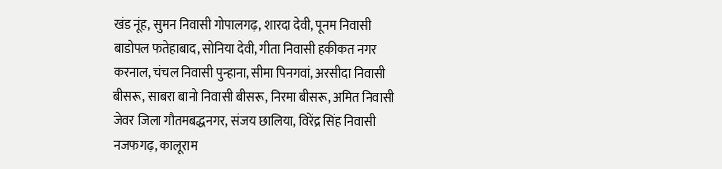खंड नूंह, सुमन निवासी गोपालगढ़, शारदा देवी, पूनम निवासी बाडोपल फतेहाबाद, सोनिया देवी, गीता निवासी हकीकत नगर करनाल, चंचल निवासी पुन्हाना, सीमा पिनगवां, अरसीदा निवासी बीसरू, साबरा बानो निवासी बीसरू, निरमा बीसरू, अमित निवासी जेवर जिला गौतमबद्धनगर, संजय छालिया, विरेंद्र सिंह निवासी नजफगढ़, कालूराम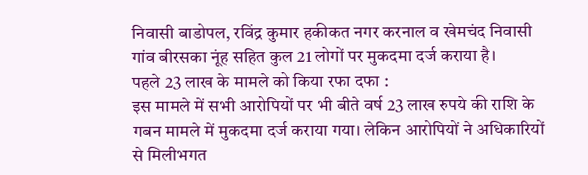निवासी बाडोपल, रविंद्र कुमार हकीकत नगर करनाल व खेमचंद निवासी गांव बीरसका नूंह सहित कुल 21 लोगों पर मुकदमा दर्ज कराया है।
पहले 23 लाख के मामले को किया रफा दफा :
इस मामले में सभी आरोपियों पर भी बीते वर्ष 23 लाख रुपये की राशि के गबन मामले में मुकदमा दर्ज कराया गया। लेकिन आरोपियों ने अधिकारियों से मिलीभगत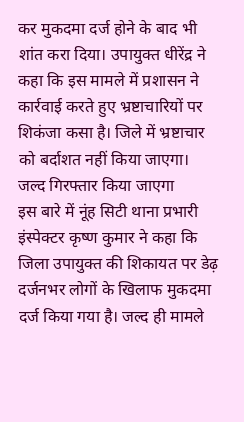कर मुकदमा दर्ज होने के बाद भी शांत करा दिया। उपायुक्त धीरेंद्र ने कहा कि इस मामले में प्रशासन ने कार्रवाई करते हुए भ्रष्टाचारियों पर शिकंजा कसा है। जिले में भ्रष्टाचार को बर्दाशत नहीं किया जाएगा।
जल्द गिरफ्तार किया जाएगा
इस बारे में नूंह सिटी थाना प्रभारी इंस्पेक्टर कृष्ण कुमार ने कहा कि जिला उपायुक्त की शिकायत पर डेढ़ दर्जनभर लोगों के खिलाफ मुकदमा दर्ज किया गया है। जल्द ही मामले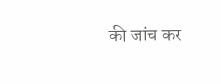की जांच कर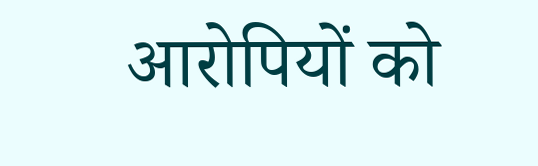आरोपियों को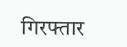गिरफ्तार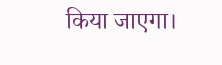किया जाएगा।